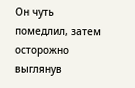Он чуть помедлил, затем осторожно выглянув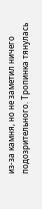из-за камня, но не заметил ничего подозрительного. Тропинка тянулась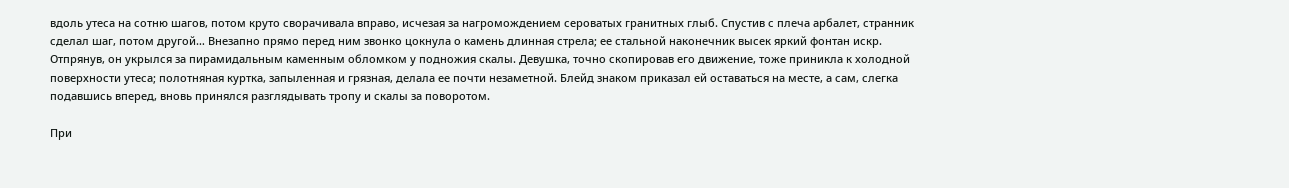вдоль утеса на сотню шагов, потом круто сворачивала вправо, исчезая за нагромождением сероватых гранитных глыб. Спустив с плеча арбалет, странник сделал шаг, потом другой… Внезапно прямо перед ним звонко цокнула о камень длинная стрела; ее стальной наконечник высек яркий фонтан искр. Отпрянув, он укрылся за пирамидальным каменным обломком у подножия скалы. Девушка, точно скопировав его движение, тоже приникла к холодной поверхности утеса; полотняная куртка, запыленная и грязная, делала ее почти незаметной. Блейд знаком приказал ей оставаться на месте, а сам, слегка подавшись вперед, вновь принялся разглядывать тропу и скалы за поворотом.

При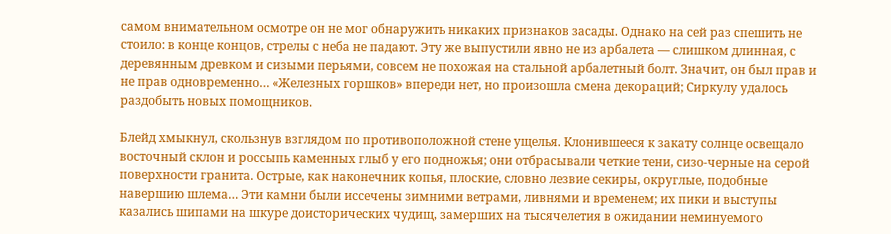самом внимательном осмотре он не мог обнаружить никаких признаков засады. Однако на сей раз спешить не стоило: в конце концов, стрелы с неба не падают. Эту же выпустили явно не из арбалета — слишком длинная, с деревянным древком и сизыми перьями, совсем не похожая на стальной арбалетный болт. Значит, он был прав и не прав одновременно… «Железных горшков» впереди нет, но произошла смена декораций; Сиркулу удалось раздобыть новых помощников.

Блейд хмыкнул, скользнув взглядом по противоположной стене ущелья. Клонившееся к закату солнце освещало восточный склон и россыпь каменных глыб у его подножья; они отбрасывали четкие тени, сизо-черные на серой поверхности гранита. Острые, как наконечник копья, плоские, словно лезвие секиры, округлые, подобные навершию шлема… Эти камни были иссечены зимними ветрами, ливнями и временем; их пики и выступы казались шипами на шкуре доисторических чудищ, замерших на тысячелетия в ожидании неминуемого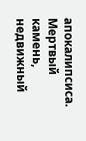апокалипсиса. Мертвый камень, недвижный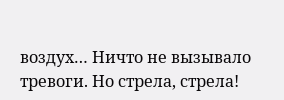воздух… Ничто не вызывало тревоги. Но стрела, стрела!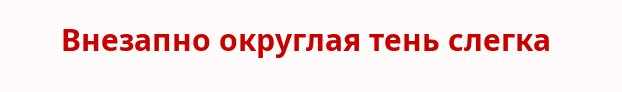Внезапно округлая тень слегка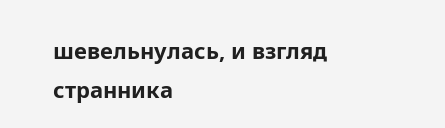шевельнулась, и взгляд странника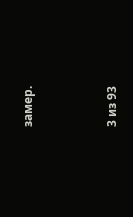замер.



3 из 93